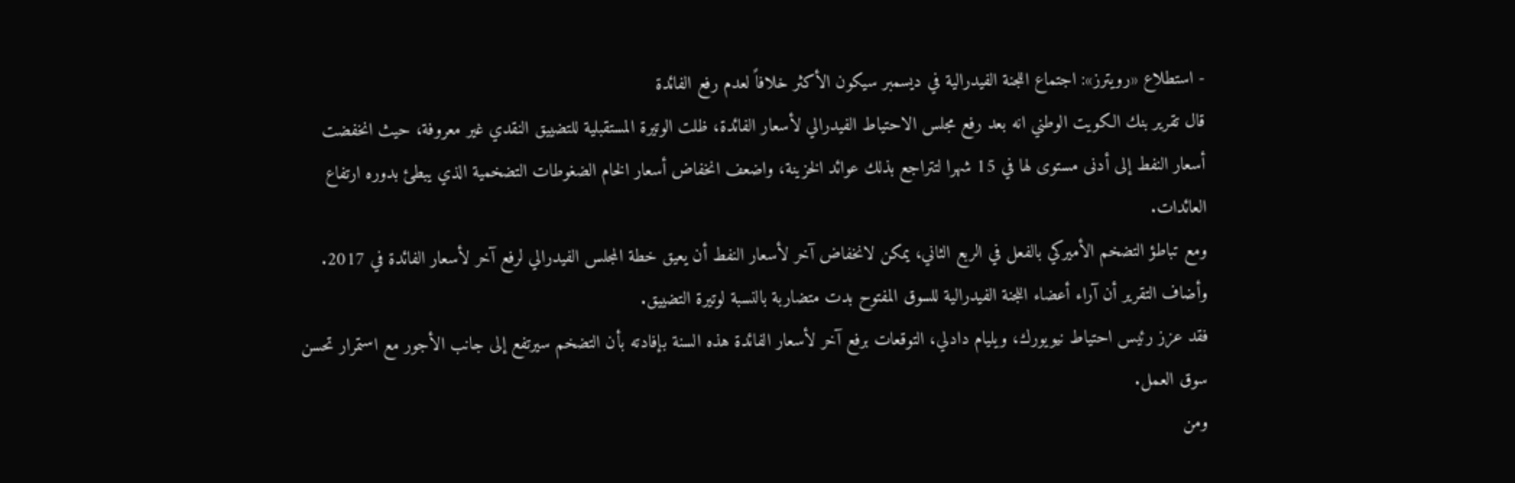- استطلاع «رويترز»: اجتماع اللجنة الفيدرالية في ديسمبر سيكون الأكثر خلافاً لعدم رفع الفائدة
قال تقرير بنك الكويت الوطني انه بعد رفع مجلس الاحتياط الفيدرالي لأسعار الفائدة، ظلت الوتيرة المستقبلية للتضييق النقدي غير معروفة، حيث انخفضت أسعار النفط إلى أدنى مستوى لها في 15 شهرا لتتراجع بذلك عوائد الخزينة، واضعف انخفاض أسعار الخام الضغوطات التضخمية الذي يبطئ بدوره ارتفاع العائدات.
ومع تباطؤ التضخم الأميركي بالفعل في الربع الثاني، يمكن لانخفاض آخر لأسعار النفط أن يعيق خطة المجلس الفيدرالي لرفع آخر لأسعار الفائدة في 2017.
وأضاف التقرير أن آراء أعضاء اللجنة الفيدرالية للسوق المفتوح بدت متضاربة بالنسبة لوتيرة التضييق.
فقد عزز رئيس احتياط نيويورك، ويليام دادلي، التوقعات برفع آخر لأسعار الفائدة هذه السنة بإفادته بأن التضخم سيرتفع إلى جانب الأجور مع استمرار تحسن سوق العمل.
ومن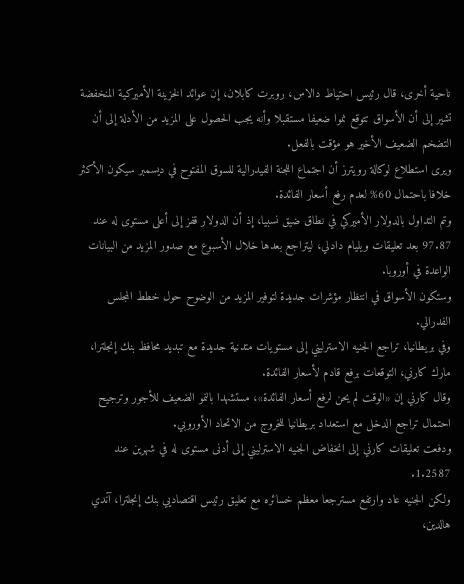ناحية أخرى، قال رئيس احتياط دالاس، روبرت كابلان، إن عوائد الخزينة الأميركية المنخفضة تشير إلى أن الأسواق تتوقع نموا ضعيفا مستقبلا وأنه يجب الحصول على المزيد من الأدلة إلى أن التضخم الضعيف الأخير هو مؤقت بالفعل.
ويرى استطلاع لوكالة رويترز أن اجتماع اللجنة الفيدرالية للسوق المفتوح في ديسمبر سيكون الأكثر خلافا باحتمال 60% لعدم رفع أسعار الفائدة.
وتم التداول بالدولار الأميركي في نطاق ضيق نسبيا، إذ أن الدولار قفز إلى أعلى مستوى له عند 97.87 بعد تعليقات ويليام دادلي، ليتراجع بعدها خلال الأسبوع مع صدور المزيد من البيانات الواعدة في أوروبا.
وستكون الأسواق في انتظار مؤشرات جديدة لتوفير المزيد من الوضوح حول خطط المجلس الفدرالي.
وفي بريطانيا، تراجع الجنيه الاسترليني إلى مستويات متدنية جديدة مع تبديد محافظ بنك إنجلترا، مارك كارني، التوقعات برفع قادم لأسعار الفائدة.
وقال كارني إن «الوقت لم يحن لرفع أسعار الفائدة»، مستشهدا بالنمو الضعيف للأجور وترجيح احتمال تراجع الدخل مع استعداد بريطانيا للخروج من الاتحاد الأوروبي.
ودفعت تعليقات كارني إلى انخفاض الجنيه الاسترليني إلى أدنى مستوى له في شهرين عند 1.2587.
ولكن الجنيه عاد وارتفع مسترجعا معظم خسائره مع تعليق رئيس اقتصاديي بنك إنجلترا، آندي هالدين،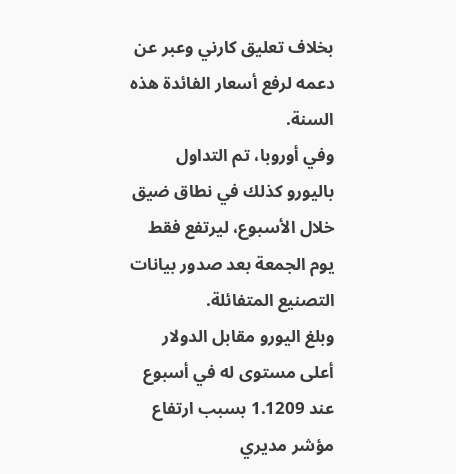بخلاف تعليق كارني وعبر عن دعمه لرفع أسعار الفائدة هذه السنة.
وفي أوروبا، تم التداول باليورو كذلك في نطاق ضيق خلال الأسبوع، ليرتفع فقط يوم الجمعة بعد صدور بيانات التصنيع المتفائلة.
وبلغ اليورو مقابل الدولار أعلى مستوى له في أسبوع عند 1.1209 بسبب ارتفاع مؤشر مديري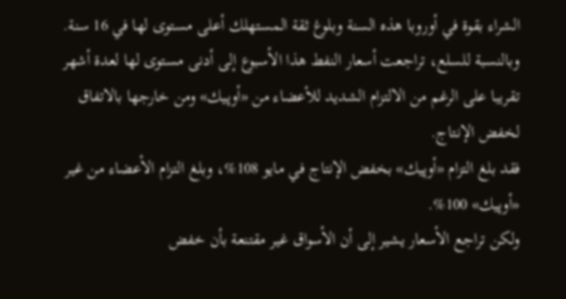الشراء بقوة في أوروبا هذه السنة وبلوغ ثقة المستهلك أعلى مستوى لها في 16 سنة.
وبالنسبة للسلع، تراجعت أسعار النفط هذا الأسبوع إلى أدنى مستوى لها لعدة أشهر تقريبا على الرغم من الالتزام الشديد للأعضاء من «أوپيك» ومن خارجها بالاتفاق لخفض الإنتاج.
فقد بلغ التزام «أوپيك» بخفض الإنتاج في مايو 108%، وبلغ التزام الأعضاء من غير «أوپيك» 100%.
ولكن تراجع الأسعار يشير إلى أن الأسواق غير مقتنعة بأن خفض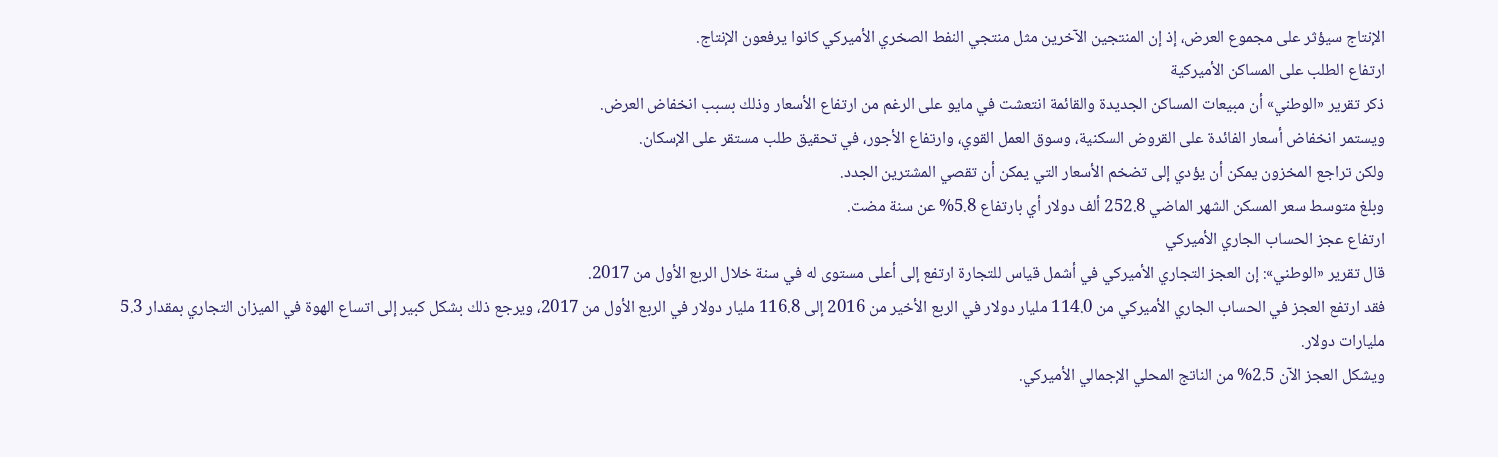الإنتاج سيؤثر على مجموع العرض، إذ إن المنتجين الآخرين مثل منتجي النفط الصخري الأميركي كانوا يرفعون الإنتاج.
ارتفاع الطلب على المساكن الأميركية
ذكر تقرير «الوطني» أن مبيعات المساكن الجديدة والقائمة انتعشت في مايو على الرغم من ارتفاع الأسعار وذلك بسبب انخفاض العرض.
ويستمر انخفاض أسعار الفائدة على القروض السكنية، وسوق العمل القوي، وارتفاع الأجور، في تحقيق طلب مستقر على الإسكان.
ولكن تراجع المخزون يمكن أن يؤدي إلى تضخم الأسعار التي يمكن أن تقصي المشترين الجدد.
وبلغ متوسط سعر المسكن الشهر الماضي 252.8 ألف دولار أي بارتفاع 5.8% عن سنة مضت.
ارتفاع عجز الحساب الجاري الأميركي
قال تقرير «الوطني»: إن العجز التجاري الأميركي في أشمل قياس للتجارة ارتفع إلى أعلى مستوى له في سنة خلال الربع الأول من 2017.
فقد ارتفع العجز في الحساب الجاري الأميركي من 114.0 مليار دولار في الربع الأخير من 2016 إلى 116.8 مليار دولار في الربع الأول من 2017، ويرجع ذلك بشكل كبير إلى اتساع الهوة في الميزان التجاري بمقدار 5.3 مليارات دولار.
ويشكل العجز الآن 2.5% من الناتج المحلي الإجمالي الأميركي.